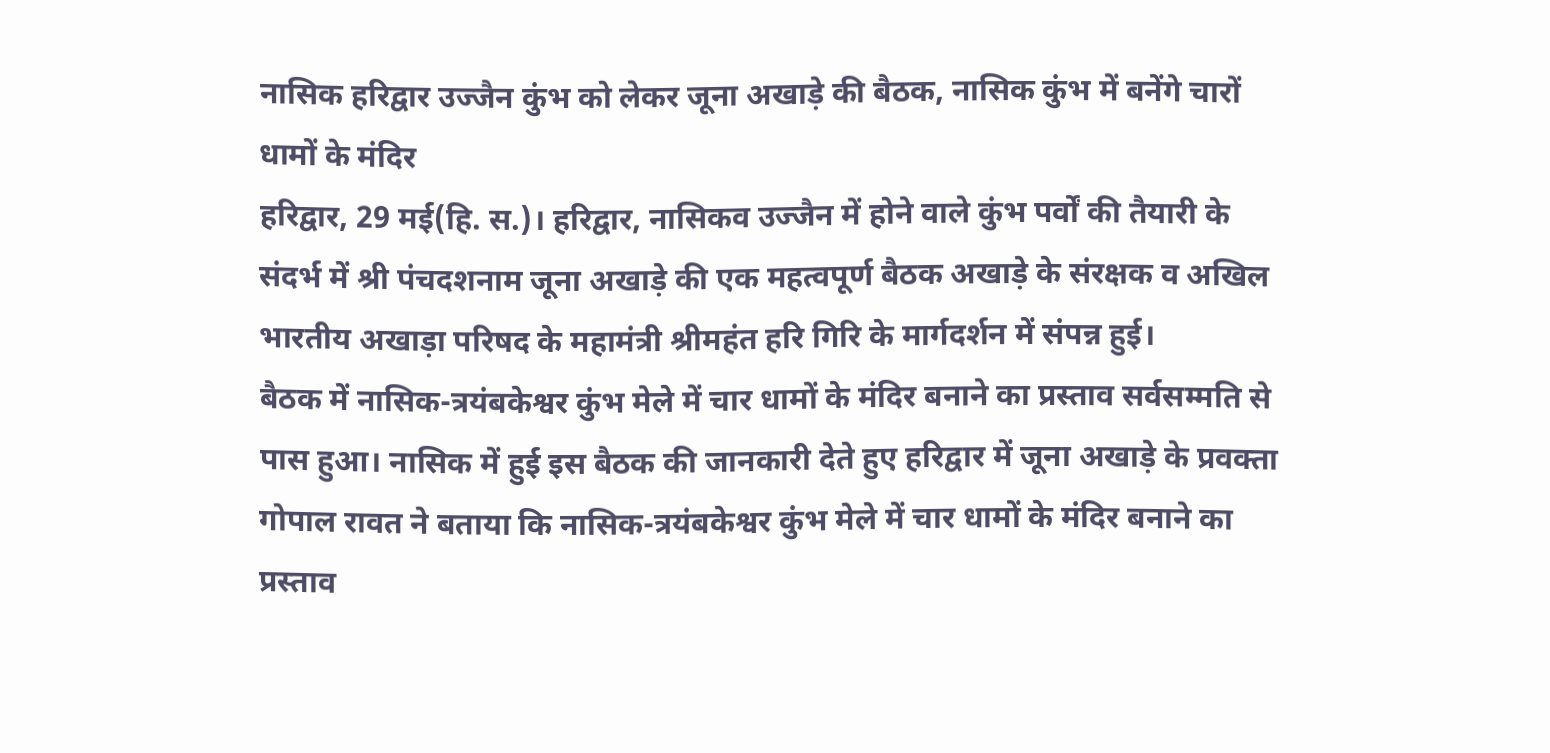नासिक हरिद्वार उज्जैन कुंभ को लेकर जूना अखाड़े की बैठक, नासिक कुंभ में बनेंगे चारों धामों के मंदिर
हरिद्वार, 29 मई(हि. स.)। हरिद्वार, नासिकव उज्जैन में होने वाले कुंभ पर्वों की तैयारी के संदर्भ में श्री पंचदशनाम जूना अखाड़े की एक महत्वपूर्ण बैठक अखाड़े के संरक्षक व अखिल भारतीय अखाड़ा परिषद के महामंत्री श्रीमहंत हरि गिरि के मार्गदर्शन में संपन्न हुई।
बैठक में नासिक-त्रयंबकेश्वर कुंभ मेले में चार धामों के मंदिर बनाने का प्रस्ताव सर्वसम्मति से पास हुआ। नासिक में हुई इस बैठक की जानकारी देते हुए हरिद्वार में जूना अखाड़े के प्रवक्ता गोपाल रावत ने बताया कि नासिक-त्रयंबकेश्वर कुंभ मेले में चार धामों के मंदिर बनाने का प्रस्ताव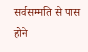सर्वसम्मति से पास होने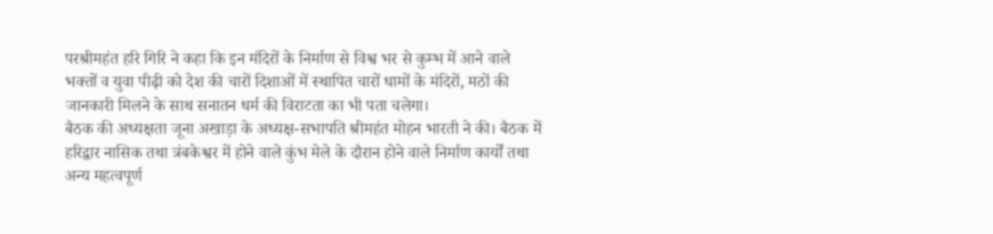परश्रीमहंत हरि गिरि ने कहा कि इन मंदिरों के निर्माण से विश्व भर से कुम्भ में आने वाले भक्तों व युवा पीढ़ी को देश की चारों दिशाओं में स्थापित चारों धामों के मंदिरों, मठों की जानकारी मिलने के साथ सनातन धर्म की विराटता का भी पता चलेगा।
बैठक की अध्यक्षता जूना अखाड़ा के अध्यक्ष-सभापति श्रीमहंत मोहन भारती ने की। बैठक में हरिद्वार नासिक तथा त्रंबकेश्वर में होने वाले कुंभ मेले के दौरान होने वाले निर्माण कार्यों तथा अन्य महत्वपूर्ण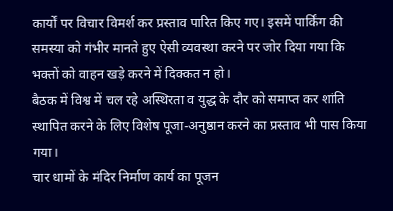कार्यों पर विचार विमर्श कर प्रस्ताव पारित किए गए। इसमें पार्किंग की समस्या को गंभीर मानते हुए ऐसी व्यवस्था करने पर जोर दिया गया कि भक्तों को वाहन खड़े करने में दिक्कत न हो।
बैठक में विश्व में चल रहे अस्थिरता व युद्ध के दौर को समाप्त कर शांति स्थापित करने के लिए विशेष पूजा-अनुष्ठान करने का प्रस्ताव भी पास किया गया।
चार धामों के मंदिर निर्माण कार्य का पूजन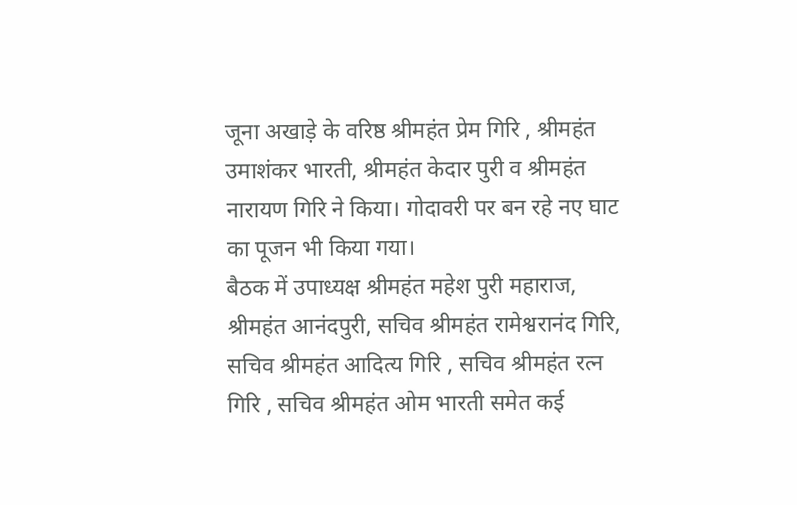जूना अखाड़े के वरिष्ठ श्रीमहंत प्रेम गिरि , श्रीमहंत उमाशंकर भारती, श्रीमहंत केदार पुरी व श्रीमहंत नारायण गिरि ने किया। गोदावरी पर बन रहे नए घाट का पूजन भी किया गया।
बैठक में उपाध्यक्ष श्रीमहंत महेश पुरी महाराज, श्रीमहंत आनंदपुरी, सचिव श्रीमहंत रामेश्वरानंद गिरि, सचिव श्रीमहंत आदित्य गिरि , सचिव श्रीमहंत रत्न गिरि , सचिव श्रीमहंत ओम भारती समेत कई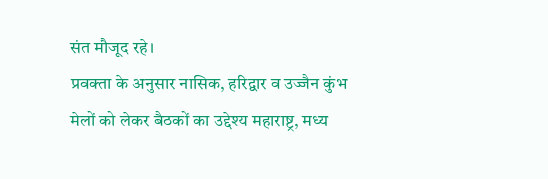संत मौजूद रहे।
प्रवक्ता के अनुसार नासिक, हरिद्वार व उज्जैन कुंभ मेलों को लेकर बैठकों का उद्देश्य महाराष्ट्र, मध्य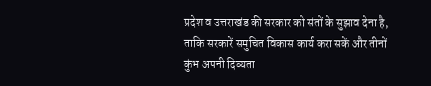प्रदेश व उत्तराखंड की सरकार को संतों के सुझाव देना है, ताकि सरकारें समुचित विकास कार्य करा सकें और तीनों कुंभ अपनी दिव्यता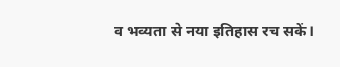व भव्यता से नया इतिहास रच सकें।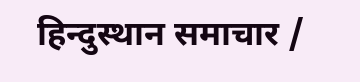हिन्दुस्थान समाचार /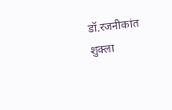डॉ.रजनीकांत शुक्ला